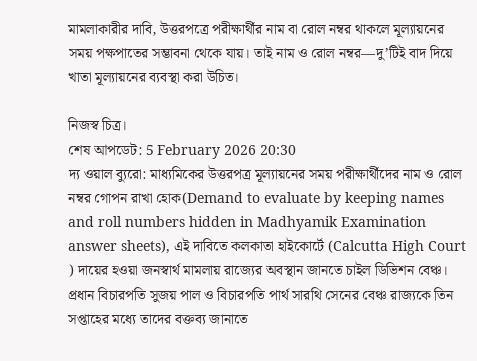মামলাকারীর দাবি, উত্তরপত্রে পরীক্ষার্থীর নাম বা রোল নম্বর থাকলে মূল্যায়নের সময় পক্ষপাতের সম্ভাবনা থেকে যায়। তাই নাম ও রোল নম্বর—দু’টিই বাদ দিয়ে খাতা মূল্যায়নের ব্যবস্থা করা উচিত।

নিজস্ব চিত্র।
শেষ আপডেট: 5 February 2026 20:30
দ্য ওয়াল ব্যুরো: মাধ্যমিকের উত্তরপত্র মূল্যায়নের সময় পরীক্ষার্থীদের নাম ও রোল নম্বর গোপন রাখা হোক(Demand to evaluate by keeping names and roll numbers hidden in Madhyamik Examination answer sheets), এই দাবিতে কলকাতা হাইকোর্টে (Calcutta High Court ) দায়ের হওয়া জনস্বার্থ মামলায় রাজ্যের অবস্থান জানতে চাইল ডিভিশন বেঞ্চ। প্রধান বিচারপতি সুজয় পাল ও বিচারপতি পার্থ সারথি সেনের বেঞ্চ রাজ্যকে তিন সপ্তাহের মধ্যে তাদের বক্তব্য জানাতে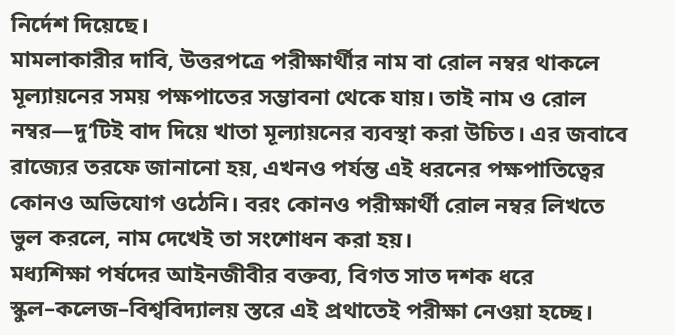নির্দেশ দিয়েছে।
মামলাকারীর দাবি, উত্তরপত্রে পরীক্ষার্থীর নাম বা রোল নম্বর থাকলে মূল্যায়নের সময় পক্ষপাতের সম্ভাবনা থেকে যায়। তাই নাম ও রোল নম্বর—দু’টিই বাদ দিয়ে খাতা মূল্যায়নের ব্যবস্থা করা উচিত। এর জবাবে রাজ্যের তরফে জানানো হয়, এখনও পর্যন্ত এই ধরনের পক্ষপাতিত্বের কোনও অভিযোগ ওঠেনি। বরং কোনও পরীক্ষার্থী রোল নম্বর লিখতে ভুল করলে, নাম দেখেই তা সংশোধন করা হয়।
মধ্যশিক্ষা পর্ষদের আইনজীবীর বক্তব্য, বিগত সাত দশক ধরে স্কুল–কলেজ–বিশ্ববিদ্যালয় স্তরে এই প্রথাতেই পরীক্ষা নেওয়া হচ্ছে।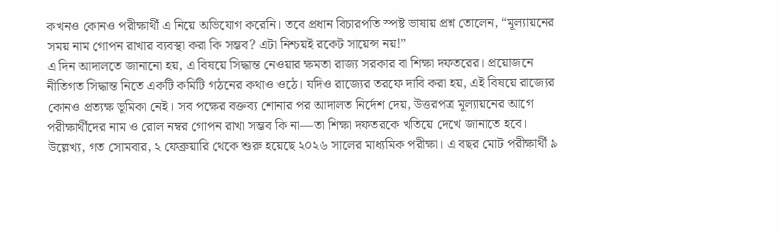কখনও কোনও পরীক্ষার্থী এ নিয়ে অভিযোগ করেনি। তবে প্রধান বিচারপতি স্পষ্ট ভাষায় প্রশ্ন তোলেন, “মূল্যায়নের সময় নাম গোপন রাখার ব্যবস্থা করা কি সম্ভব? এটা নিশ্চয়ই রকেট সায়েন্স নয়!”
এ দিন আদালতে জানানো হয়, এ বিষয়ে সিদ্ধান্ত নেওয়ার ক্ষমতা রাজ্য সরকার বা শিক্ষা দফতরের। প্রয়োজনে নীতিগত সিদ্ধান্ত নিতে একটি কমিটি গঠনের কথাও ওঠে। যদিও রাজ্যের তরফে দাবি করা হয়, এই বিষয়ে রাজ্যের কোনও প্রত্যক্ষ ভূমিকা নেই। সব পক্ষের বক্তব্য শোনার পর আদালত নির্দেশ দেয়, উত্তরপত্র মূল্যায়নের আগে পরীক্ষার্থীদের নাম ও রোল নম্বর গোপন রাখা সম্ভব কি না—তা শিক্ষা দফতরকে খতিয়ে দেখে জানাতে হবে।
উল্লেখ্য, গত সোমবার, ২ ফেব্রুয়ারি থেকে শুরু হয়েছে ২০২৬ সালের মাধ্যমিক পরীক্ষা। এ বছর মোট পরীক্ষার্থী ৯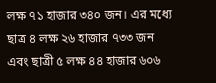লক্ষ ৭১ হাজার ৩৪০ জন। এর মধ্যে ছাত্র ৪ লক্ষ ২৬ হাজার ৭৩৩ জন এবং ছাত্রী ৫ লক্ষ ৪৪ হাজার ৬০৬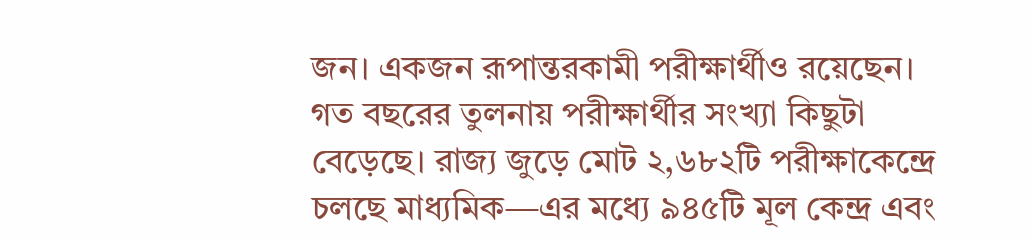জন। একজন রূপান্তরকামী পরীক্ষার্থীও রয়েছেন। গত বছরের তুলনায় পরীক্ষার্থীর সংখ্যা কিছুটা বেড়েছে। রাজ্য জুড়ে মোট ২,৬৮২টি পরীক্ষাকেন্দ্রে চলছে মাধ্যমিক—এর মধ্যে ৯৪৫টি মূল কেন্দ্র এবং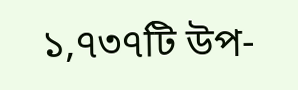১,৭৩৭টি উপ-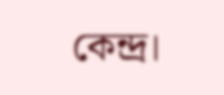কেন্দ্র।